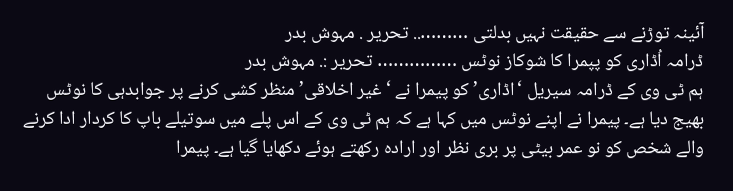آئینہ توڑنے سے حقیقت نہیں بدلتی ……….. تحریر . مہوش بدر
ڈرامہ اُڈاری کو پپمرا کا شوکاز نوٹس …………… تحریر :. مہوش بدر
ہم ٹی وی کے ڈرامہ سیریل ‘اڈاری’ کو پیمرا نے ‘غیر اخلاقی’ منظر کشی کرنے پر جوابدہی کا نوٹس بھیج دیا ہے۔ پیمرا نے اپنے نوٹس میں کہا ہے کہ ہم ٹی وی کے اس پلے میں سوتیلے باپ کا کردار ادا کرنے والے شخص کو نو عمر بیٹی پر بری نظر اور ارادہ رکھتے ہوئے دکھایا گیا ہے۔ پیمرا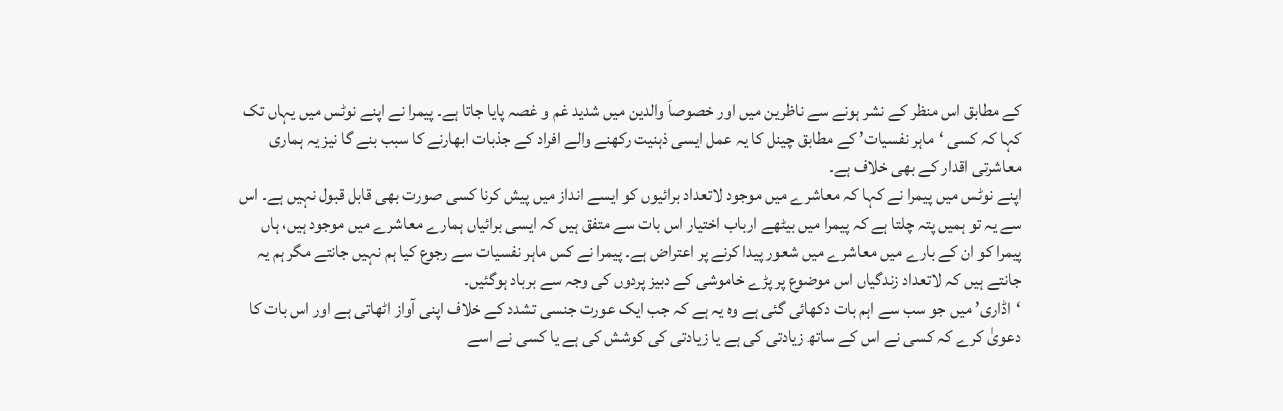کے مطابق اس منظر کے نشر ہونے سے ناظرین میں اور خصوصاَ والدین میں شدید غم و غصہ پایا جاتا ہے۔ پیمرا نے اپنے نوٹس میں یہاں تک کہا کہ کسی ‘ماہر نفسیات’ کے مطابق چینل کا یہ عمل ایسی ذہنیت رکھنے والے افراد کے جذبات ابھارنے کا سبب بنے گا نیز یہ ہماری معاشرتی اقدار کے بھی خلاف ہے۔
اپنے نوٹس میں پیمرا نے کہا کہ معاشرے میں موجود لاتعداد برائیوں کو ایسے انداز میں پیش کرنا کسی صورت بھی قابل قبول نہیں ہے۔ اس سے یہ تو ہمیں پتہ چلتا ہے کہ پیمرا میں بیٹھے ارباب اختیار اس بات سے متفق ہیں کہ ایسی برائیاں ہمارے معاشرے میں موجود ہیں، ہاں پیمرا کو ان کے بارے میں معاشرے میں شعور پیدا کرنے پر اعتراض ہے۔ پیمرا نے کس ماہر نفسیات سے رجوع کیا ہم نہیں جانتے مگر ہم یہ جانتے ہیں کہ لاتعداد زندگیاں اس موضوع پر پڑے خاموشی کے دبیز پردوں کی وجہ سے برباد ہوگئیں۔
‘اڈاری’ میں جو سب سے اہم بات دکھائی گئی ہے وہ یہ ہے کہ جب ایک عورت جنسی تشدد کے خلاف اپنی آواز اٹھاتی ہے اور اس بات کا دعویٰ کرے کہ کسی نے اس کے ساتھ زیادتی کی ہے یا زیادتی کی کوشش کی ہے یا کسی نے اسے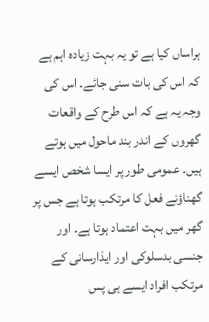ہراساں کیا ہے تو یہ بہت زیادہ اہم ہے کہ اس کی بات سنی جائے۔ اس کی وجہ یہ ہے کہ اس طرح کے واقعات گھروں کے اندر بند ماحول میں ہوتے ہیں۔ عمومی طور پر ایسا شخص ایسے گھناؤنے فعل کا مرتکب ہوتا ہے جس پر گھر میں بہت اعتماد ہوتا ہے۔ اور جنسی بدسلوکی اور ایذارسانی کے مرتکب افراد ایسے ہی پس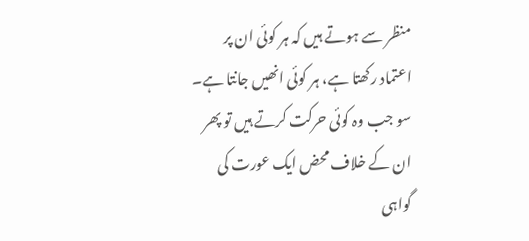منظر سے ہوتے ہیں کہ ہر کوئی ان پر اعتماد رکھتا ہے، ہر کوئی انھیں جانتا ہے۔ سو جب وہ کوئی حرکت کرتے ہیں تو پھر ان کے خلاف محض ایک عورت کی گواہی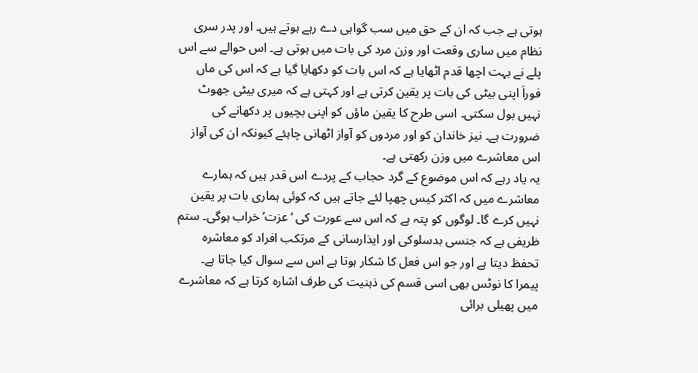ہوتی ہے جب کہ ان کے حق میں سب گواہی دے رہے ہوتے ہیں۔ اور پدر سری نظام میں ساری وقعت اور وزن مرد کی بات میں ہوتی ہے۔ اس حوالے سے اس پلے نے بہت اچھا قدم اٹھایا ہے کہ اس بات کو دکھایا گیا ہے کہ اس کی ماں فوراَ اپنی بیٹی کی بات پر یقین کرتی ہے اور کہتی ہے کہ میری بیٹی جھوٹ نہیں بول سکتی۔ اسی طرح کا یقین ماؤں کو اپنی بچیوں پر دکھانے کی ضرورت ہے۔ نیز خاندان کو اور مردوں کو آواز اٹھانی چاہئے کیونکہ ان کی آواز اس معاشرے میں وزن رکھتی ہے۔
یہ یاد رہے کہ اس موضوع کے گرد حجاب کے پردے اس قدر ہیں کہ ہمارے معاشرے میں کہ اکثر کیس چھپا لئے جاتے ہیں کہ کوئی ہماری بات پر یقین نہیں کرے گا۔ لوگوں کو پتہ ہے کہ اس سے عورت کی ‘عزت’ خراب ہوگی۔ ستم ظریفی ہے کہ جنسی بدسلوکی اور ایذارسانی کے مرتکب افراد کو معاشرہ تحفظ دیتا ہے اور جو اس فعل کا شکار ہوتا ہے اس سے سوال کیا جاتا ہے۔
پیمرا کا نوٹس بھی اسی قسم کی ذہنیت کی طرف اشارہ کرتا ہے کہ معاشرے میں پھیلی برائی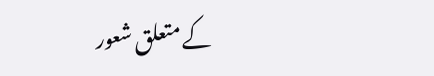کے متعلق شعور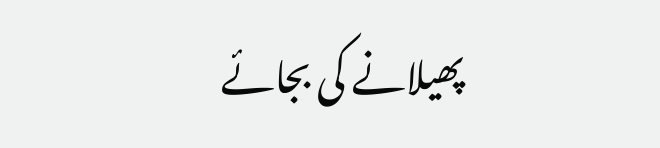پھیلانے کی بجائے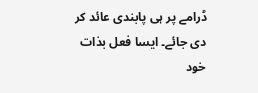ڈرامے پر ہی پابندی عائد کر دی جائے۔ ایسا فعل بذات خود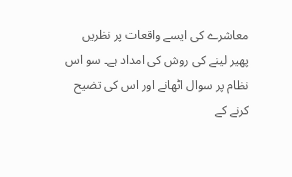معاشرے کی ایسے واقعات پر نظریں پھیر لینے کی روش کی امداد ہے۔ سو اس نظام پر سوال اٹھانے اور اس کی تضیح کرنے کے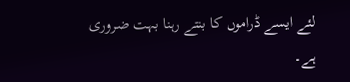لئے ایسے ڈراموں کا بنتے رہنا بہت ضروری ہے۔